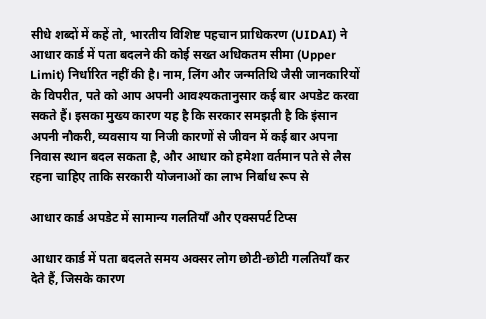सीधे शब्दों में कहें तो, भारतीय विशिष्ट पहचान प्राधिकरण (UIDAI) ने आधार कार्ड में पता बदलने की कोई सख्त अधिकतम सीमा (Upper Limit) निर्धारित नहीं की है। नाम, लिंग और जन्मतिथि जैसी जानकारियों के विपरीत, पते को आप अपनी आवश्यकतानुसार कई बार अपडेट करवा सकते हैं। इसका मुख्य कारण यह है कि सरकार समझती है कि इंसान अपनी नौकरी, व्यवसाय या निजी कारणों से जीवन में कई बार अपना निवास स्थान बदल सकता है, और आधार को हमेशा वर्तमान पते से लैस रहना चाहिए ताकि सरकारी योजनाओं का लाभ निर्बाध रूप से

आधार कार्ड अपडेट में सामान्य गलतियाँ और एक्सपर्ट टिप्स

आधार कार्ड में पता बदलते समय अक्सर लोग छोटी-छोटी गलतियाँ कर देते हैं, जिसके कारण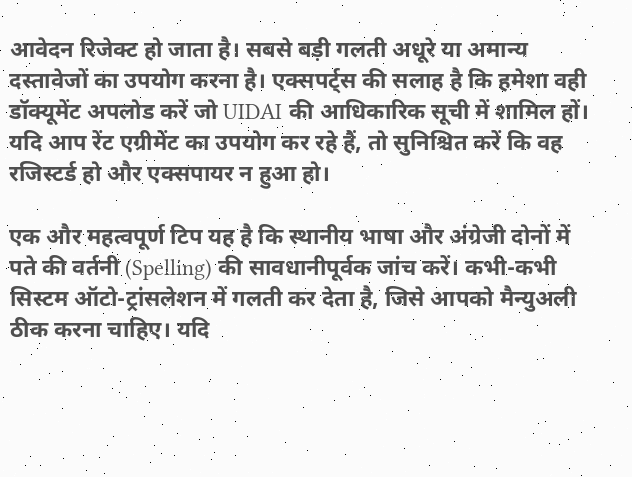आवेदन रिजेक्ट हो जाता है। सबसे बड़ी गलती अधूरे या अमान्य दस्तावेजों का उपयोग करना है। एक्सपर्ट्स की सलाह है कि हमेशा वही डॉक्यूमेंट अपलोड करें जो UIDAI की आधिकारिक सूची में शामिल हों। यदि आप रेंट एग्रीमेंट का उपयोग कर रहे हैं, तो सुनिश्चित करें कि वह रजिस्टर्ड हो और एक्सपायर न हुआ हो।

एक और महत्वपूर्ण टिप यह है कि स्थानीय भाषा और अंग्रेजी दोनों में पते की वर्तनी (Spelling) की सावधानीपूर्वक जांच करें। कभी-कभी सिस्टम ऑटो-ट्रांसलेशन में गलती कर देता है, जिसे आपको मैन्युअली ठीक करना चाहिए। यदि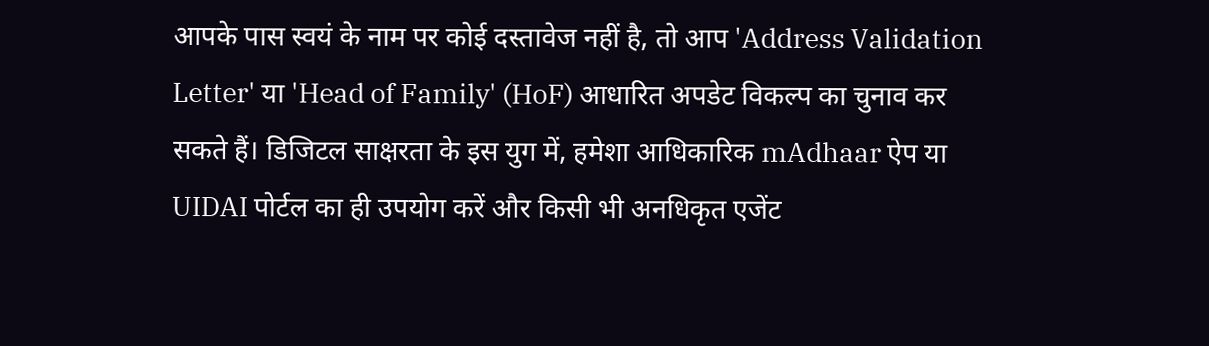आपके पास स्वयं के नाम पर कोई दस्तावेज नहीं है, तो आप 'Address Validation Letter' या 'Head of Family' (HoF) आधारित अपडेट विकल्प का चुनाव कर सकते हैं। डिजिटल साक्षरता के इस युग में, हमेशा आधिकारिक mAdhaar ऐप या UIDAI पोर्टल का ही उपयोग करें और किसी भी अनधिकृत एजेंट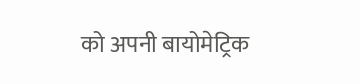को अपनी बायोमेट्रिक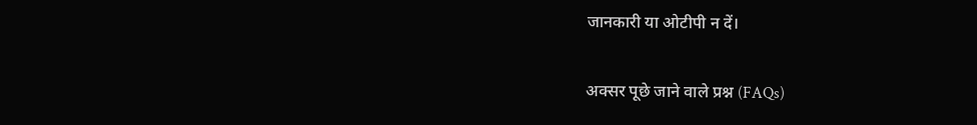जानकारी या ओटीपी न दें।

अक्सर पूछे जाने वाले प्रश्न (FAQs)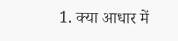1. क्या आधार में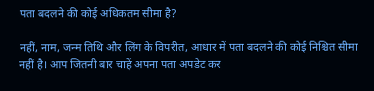पता बदलने की कोई अधिकतम सीमा है?

नहीं, नाम, जन्म तिथि और लिंग के विपरीत, आधार में पता बदलने की कोई निश्चित सीमा नहीं है। आप जितनी बार चाहें अपना पता अपडेट कर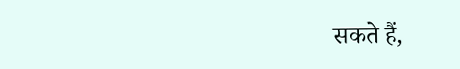सकते हैं,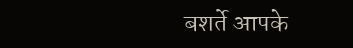बशर्ते आपके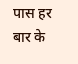पास हर बार के